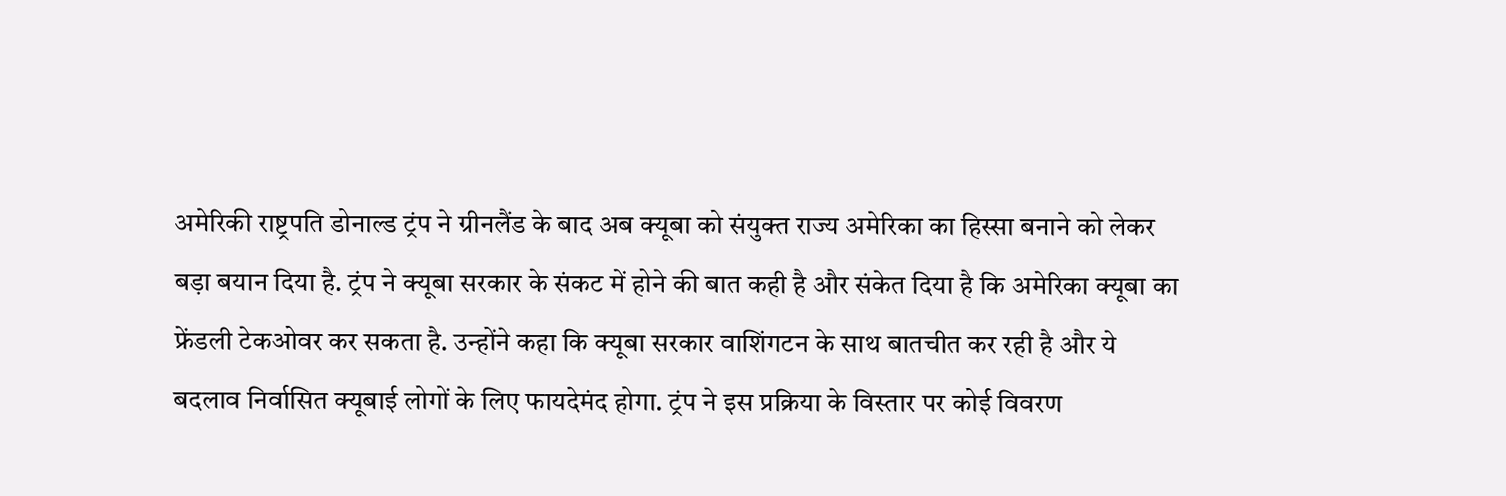अमेरिकी राष्ट्रपति डोनाल्ड ट्रंप ने ग्रीनलैंड के बाद अब क्यूबा को संयुक्त राज्य अमेरिका का हिस्सा बनाने को लेकर बड़ा बयान दिया है. ट्रंप ने क्यूबा सरकार के संकट में होने की बात कही है और संकेत दिया है कि अमेरिका क्यूबा का फ्रेंडली टेकओवर कर सकता है. उन्होंने कहा कि क्यूबा सरकार वाशिंगटन के साथ बातचीत कर रही है और ये बदलाव निर्वासित क्यूबाई लोगों के लिए फायदेमंद होगा. ट्रंप ने इस प्रक्रिया के विस्तार पर कोई विवरण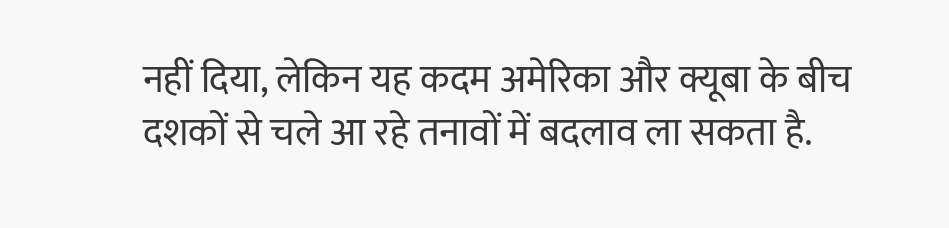नहीं दिया, लेकिन यह कदम अमेरिका और क्यूबा के बीच दशकों से चले आ रहे तनावों में बदलाव ला सकता है.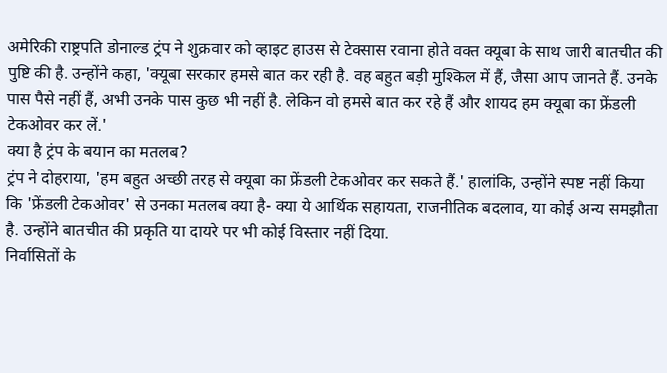अमेरिकी राष्ट्रपति डोनाल्ड ट्रंप ने शुक्रवार को व्हाइट हाउस से टेक्सास रवाना होते वक्त क्यूबा के साथ जारी बातचीत की पुष्टि की है. उन्होंने कहा, 'क्यूबा सरकार हमसे बात कर रही है. वह बहुत बड़ी मुश्किल में हैं, जैसा आप जानते हैं. उनके पास पैसे नहीं हैं, अभी उनके पास कुछ भी नहीं है. लेकिन वो हमसे बात कर रहे हैं और शायद हम क्यूबा का फ्रेंडली टेकओवर कर लें.'
क्या है ट्रंप के बयान का मतलब?
ट्रंप ने दोहराया, 'हम बहुत अच्छी तरह से क्यूबा का फ्रेंडली टेकओवर कर सकते हैं.' हालांकि, उन्होंने स्पष्ट नहीं किया कि 'फ्रेंडली टेकओवर' से उनका मतलब क्या है- क्या ये आर्थिक सहायता, राजनीतिक बदलाव, या कोई अन्य समझौता है. उन्होंने बातचीत की प्रकृति या दायरे पर भी कोई विस्तार नहीं दिया.
निर्वासितों के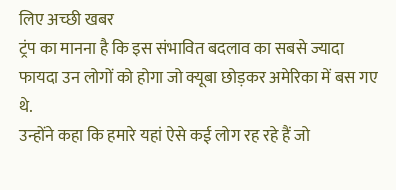लिए अच्छी खबर
ट्रंप का मानना है कि इस संभावित बदलाव का सबसे ज्यादा फायदा उन लोगों को होगा जो क्यूबा छोड़कर अमेरिका में बस गए थे.
उन्होंने कहा कि हमारे यहां ऐसे कई लोग रह रहे हैं जो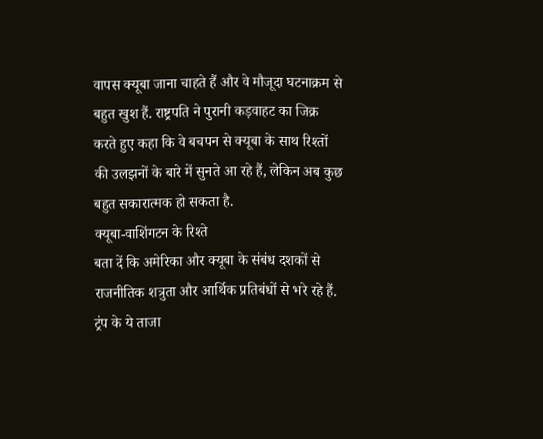वापस क्यूबा जाना चाहते हैं और वे मौजूदा घटनाक्रम से बहुत खुश हैं. राष्ट्रपति ने पुरानी कड़वाहट का जिक्र करते हुए कहा कि वे बचपन से क्यूबा के साथ रिश्तों की उलझनों के बारे में सुनते आ रहे हैं, लेकिन अब कुछ बहुत सकारात्मक हो सकता है.
क्यूबा-वाशिंगटन के रिश्ते
बता दें कि अमेरिका और क्यूबा के संबंध दशकों से राजनीतिक शत्रुता और आर्थिक प्रतिबंधों से भरे रहे हैं. ट्रंप के ये ताजा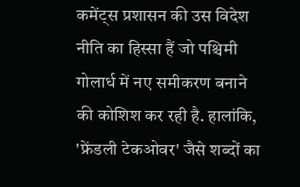कमेंट्स प्रशासन की उस विदेश नीति का हिस्सा हैं जो पश्चिमी गोलार्ध में नए समीकरण बनाने की कोशिश कर रही है. हालांकि, 'फ्रेंडली टेकओवर' जैसे शब्दों का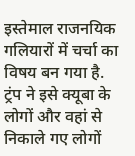इस्तेमाल राजनयिक गलियारों में चर्चा का विषय बन गया है. ट्रंप ने इसे क्यूबा के लोगों और वहां से निकाले गए लोगों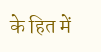के हित में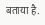बताया है.